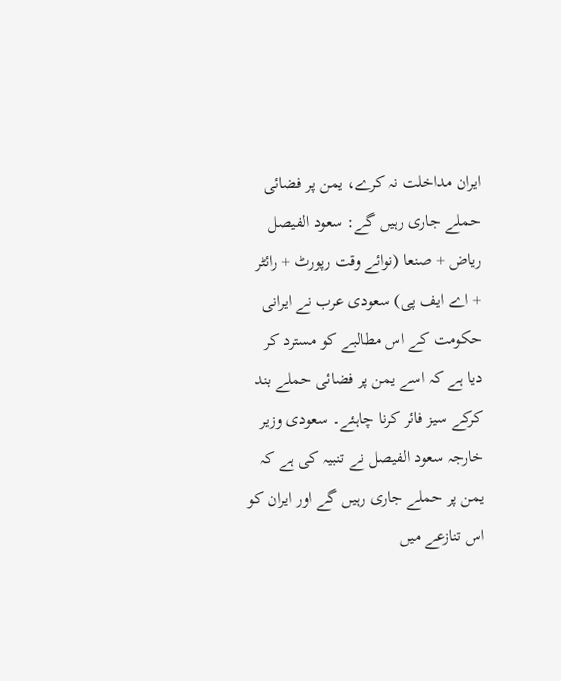ایران مداخلت نہ کرے، یمن پر فضائی حملے جاری رہیں گے: سعود الفیصل
ریاض + صنعا (نوائے وقت رپورٹ + رائٹر + اے ایف پی) سعودی عرب نے ایرانی حکومت کے اس مطالبے کو مسترد کر دیا ہے کہ اسے یمن پر فضائی حملے بند کرکے سیز فائر کرنا چاہئے۔ سعودی وزیر خارجہ سعود الفیصل نے تنبیہ کی ہے کہ یمن پر حملے جاری رہیں گے اور ایران کو اس تنازعے میں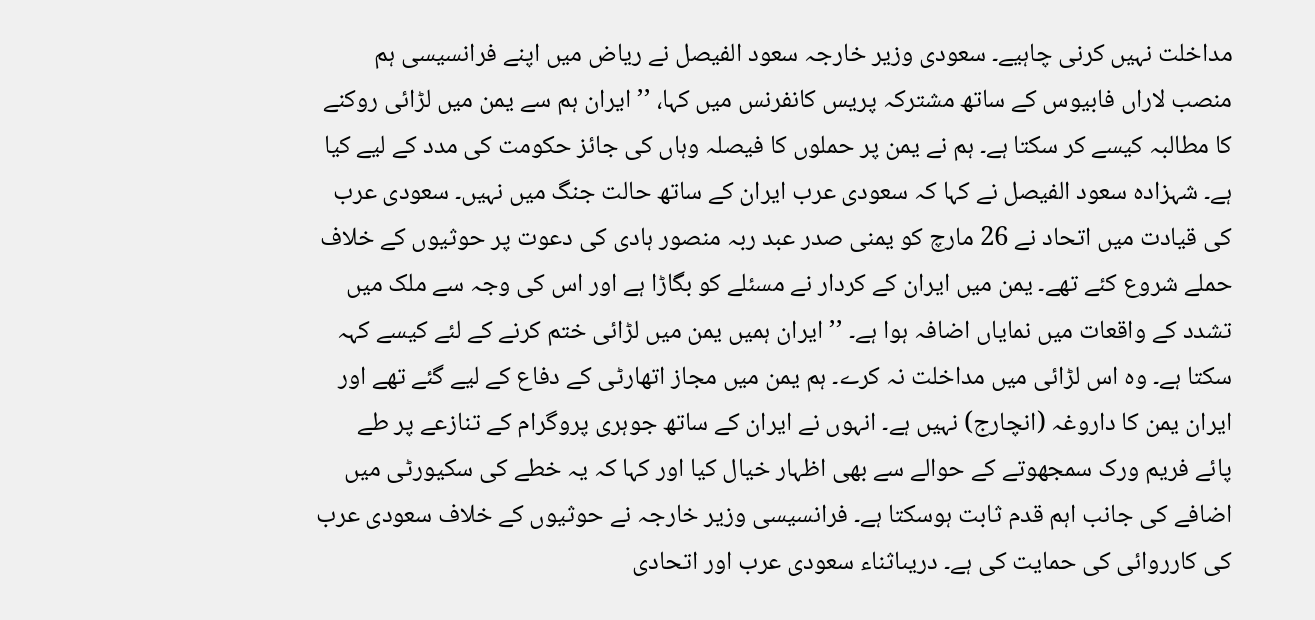مداخلت نہیں کرنی چاہیے۔ سعودی وزیر خارجہ سعود الفیصل نے ریاض میں اپنے فرانسیسی ہم منصب لاراں فابیوس کے ساتھ مشترکہ پریس کانفرنس میں کہا، ’’ایران ہم سے یمن میں لڑائی روکنے کا مطالبہ کیسے کر سکتا ہے۔ ہم نے یمن پر حملوں کا فیصلہ وہاں کی جائز حکومت کی مدد کے لیے کیا ہے۔ شہزادہ سعود الفیصل نے کہا کہ سعودی عرب ایران کے ساتھ حالت جنگ میں نہیں۔ سعودی عرب کی قیادت میں اتحاد نے 26 مارچ کو یمنی صدر عبد ربہ منصور ہادی کی دعوت پر حوثیوں کے خلاف حملے شروع کئے تھے۔ یمن میں ایران کے کردار نے مسئلے کو بگاڑا ہے اور اس کی وجہ سے ملک میں تشدد کے واقعات میں نمایاں اضافہ ہوا ہے۔ ’’ایران ہمیں یمن میں لڑائی ختم کرنے کے لئے کیسے کہہ سکتا ہے۔ وہ اس لڑائی میں مداخلت نہ کرے۔ ہم یمن میں مجاز اتھارٹی کے دفاع کے لیے گئے تھے اور ایران یمن کا داروغہ (انچارج) نہیں ہے۔ انہوں نے ایران کے ساتھ جوہری پروگرام کے تنازعے پر طے پائے فریم ورک سمجھوتے کے حوالے سے بھی اظہار خیال کیا اور کہا کہ یہ خطے کی سکیورٹی میں اضافے کی جانب اہم قدم ثابت ہوسکتا ہے۔ فرانسیسی وزیر خارجہ نے حوثیوں کے خلاف سعودی عرب کی کارروائی کی حمایت کی ہے۔ دریںاثناء سعودی عرب اور اتحادی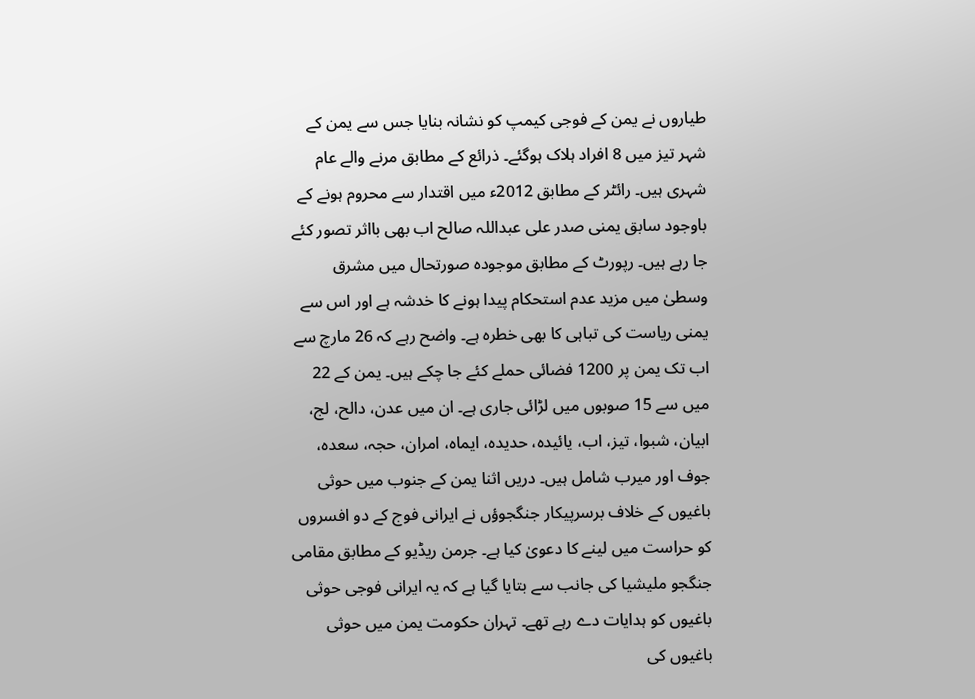طیاروں نے یمن کے فوجی کیمپ کو نشانہ بنایا جس سے یمن کے شہر تیز میں 8 افراد ہلاک ہوگئے۔ ذرائع کے مطابق مرنے والے عام شہری ہیں۔ رائٹر کے مطابق 2012ء میں اقتدار سے محروم ہونے کے باوجود سابق یمنی صدر علی عبداللہ صالح اب بھی بااثر تصور کئے جا رہے ہیں۔ رپورٹ کے مطابق موجودہ صورتحال میں مشرق وسطیٰ میں مزید عدم استحکام پیدا ہونے کا خدشہ ہے اور اس سے یمنی ریاست کی تباہی کا بھی خطرہ ہے۔ واضح رہے کہ 26 مارچ سے اب تک یمن پر 1200 فضائی حملے کئے جا چکے ہیں۔ یمن کے 22 میں سے 15 صوبوں میں لڑائی جاری ہے۔ ان میں عدن، دالح، لج، ابیان، شبوا، تیز، اب، یائیدہ، حدیدہ، ایماہ، امران، حجہ، سعدہ، جوف اور میرب شامل ہیں۔ دریں اثنا یمن کے جنوب میں حوثی باغیوں کے خلاف برسرپیکار جنگجوؤں نے ایرانی فوج کے دو افسروں کو حراست میں لینے کا دعویٰ کیا ہے۔ جرمن ریڈیو کے مطابق مقامی جنگجو ملیشیا کی جانب سے بتایا گیا ہے کہ یہ ایرانی فوجی حوثی باغیوں کو ہدایات دے رہے تھے۔ تہران حکومت یمن میں حوثی باغیوں کی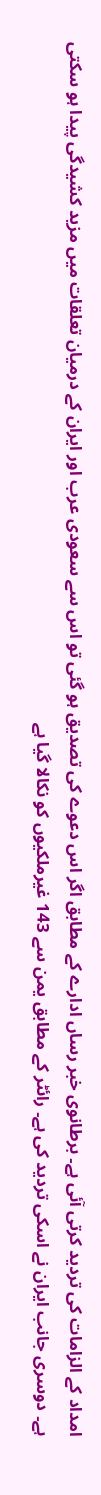امداد کے الزامات کی تردید کرتی آئی ہے۔ برطانوی خبر رساں ادارے کے مطابق اگر اس دعوے کی تصدیق ہو گئی تو اس سے سعودی عرب اور ایران کے درمیان تعلقات میں مزید کشیدگی پیدا ہو سکتی ہے۔ دوسری جانب ایران نے اسکی تردید کی ہے۔ رائٹر کے مطابق یمن سے 143 غیرملکیوں کو نکالا گیا ہے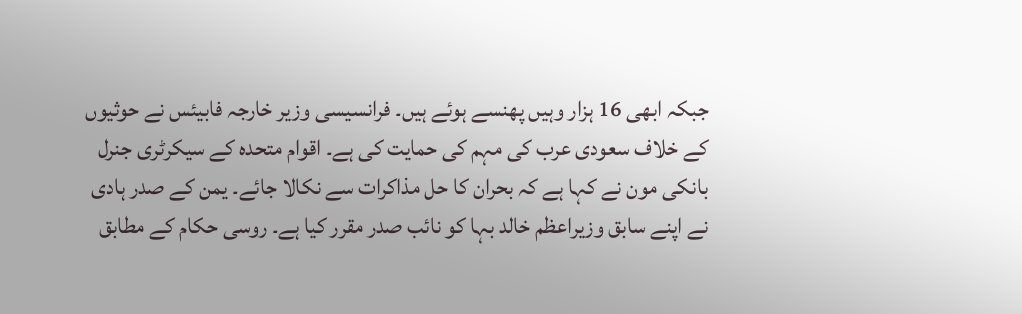جبکہ ابھی 16 ہزار وہیں پھنسے ہوئے ہیں۔ فرانسیسی وزیر خارجہ فابیئس نے حوثیوں کے خلاف سعودی عرب کی مہم کی حمایت کی ہے۔ اقوام متحدہ کے سیکرٹری جنرل بانکی مون نے کہا ہے کہ بحران کا حل مذاکرات سے نکالا جائے۔ یمن کے صدر ہادی نے اپنے سابق وزیراعظم خالد بہا کو نائب صدر مقرر کیا ہے۔ روسی حکام کے مطابق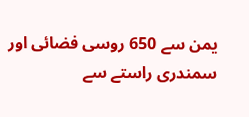یمن سے 650 روسی فضائی اور سمندری راستے سے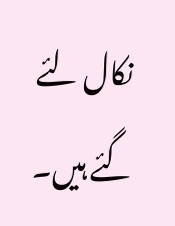نکال لئے گئے ہیں۔